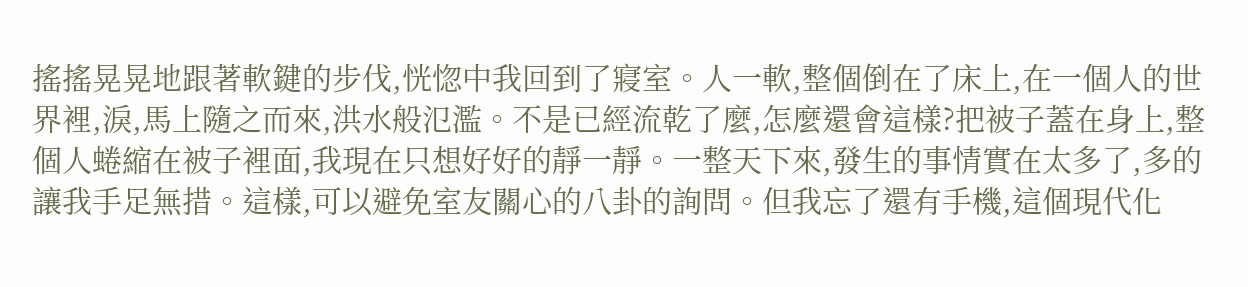搖搖晃晃地跟著軟鍵的步伐,恍惚中我回到了寢室。人一軟,整個倒在了床上,在一個人的世界裡,淚,馬上隨之而來,洪水般氾濫。不是已經流乾了麼,怎麼還會這樣?把被子蓋在身上,整個人蜷縮在被子裡面,我現在只想好好的靜一靜。一整天下來,發生的事情實在太多了,多的讓我手足無措。這樣,可以避免室友關心的八卦的詢問。但我忘了還有手機,這個現代化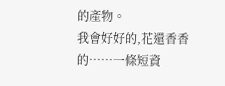的產物。
我會好好的,花還香香的……一條短資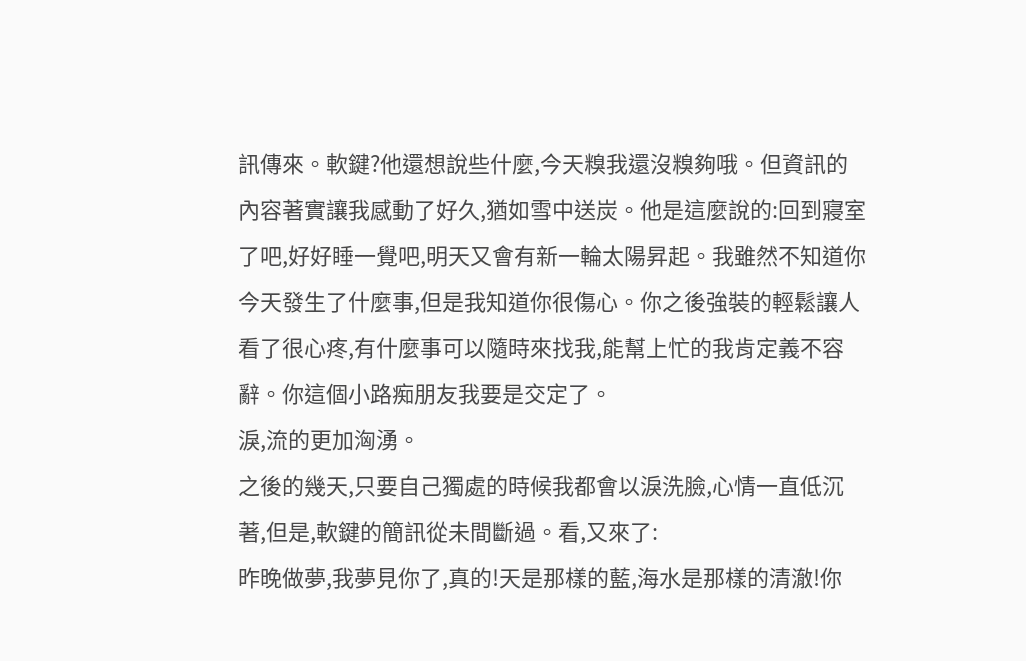訊傳來。軟鍵?他還想說些什麼,今天糗我還沒糗夠哦。但資訊的內容著實讓我感動了好久,猶如雪中送炭。他是這麼說的:回到寢室了吧,好好睡一覺吧,明天又會有新一輪太陽昇起。我雖然不知道你今天發生了什麼事,但是我知道你很傷心。你之後強裝的輕鬆讓人看了很心疼,有什麼事可以隨時來找我,能幫上忙的我肯定義不容辭。你這個小路痴朋友我要是交定了。
淚,流的更加洶湧。
之後的幾天,只要自己獨處的時候我都會以淚洗臉,心情一直低沉著,但是,軟鍵的簡訊從未間斷過。看,又來了:
昨晚做夢,我夢見你了,真的!天是那樣的藍,海水是那樣的清澈!你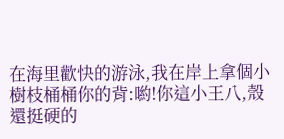在海里歡快的游泳,我在岸上拿個小樹枝桶桶你的背:喲!你這小王八,殼還挺硬的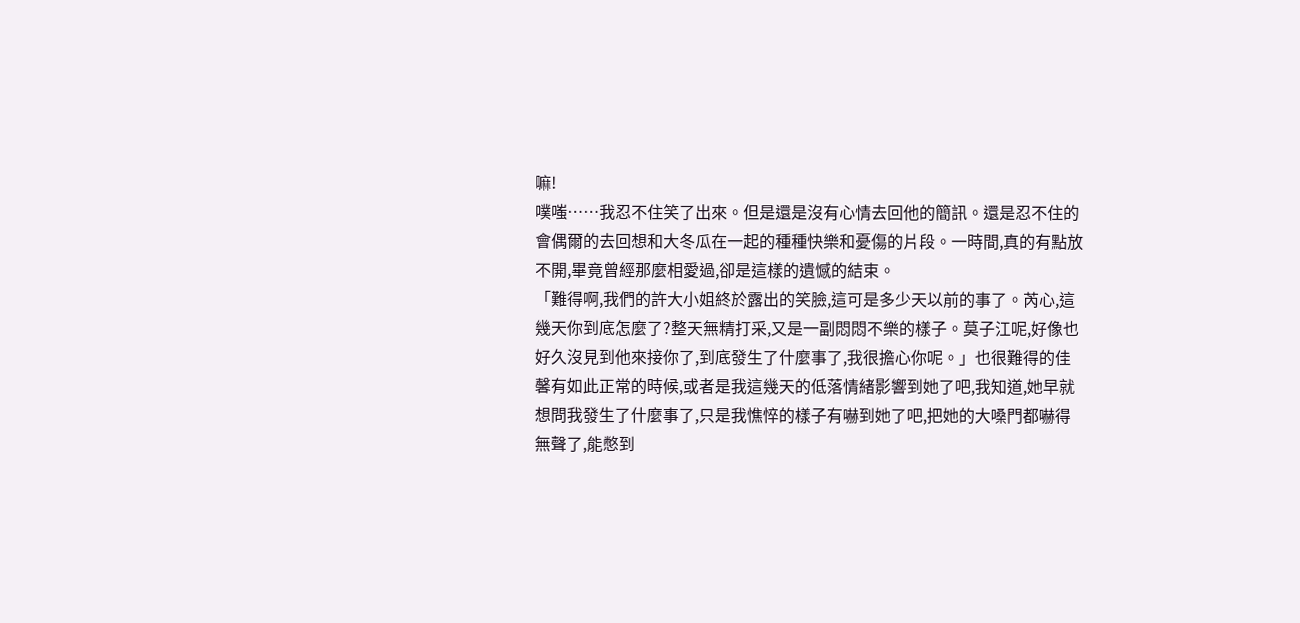嘛!
噗嗤……我忍不住笑了出來。但是還是沒有心情去回他的簡訊。還是忍不住的會偶爾的去回想和大冬瓜在一起的種種快樂和憂傷的片段。一時間,真的有點放不開,畢竟曾經那麼相愛過,卻是這樣的遺憾的結束。
「難得啊,我們的許大小姐終於露出的笑臉,這可是多少天以前的事了。芮心,這幾天你到底怎麼了?整天無精打采,又是一副悶悶不樂的樣子。莫子江呢,好像也好久沒見到他來接你了,到底發生了什麼事了,我很擔心你呢。」也很難得的佳馨有如此正常的時候,或者是我這幾天的低落情緒影響到她了吧,我知道,她早就想問我發生了什麼事了,只是我憔悴的樣子有嚇到她了吧,把她的大嗓門都嚇得無聲了,能憋到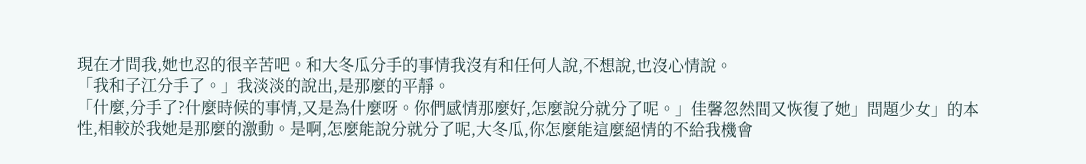現在才問我,她也忍的很辛苦吧。和大冬瓜分手的事情我沒有和任何人說,不想說,也沒心情說。
「我和子江分手了。」我淡淡的說出,是那麼的平靜。
「什麼,分手了?什麼時候的事情,又是為什麼呀。你們感情那麼好,怎麼說分就分了呢。」佳馨忽然間又恢復了她」問題少女」的本性,相較於我她是那麼的激動。是啊,怎麼能說分就分了呢,大冬瓜,你怎麼能這麼絕情的不給我機會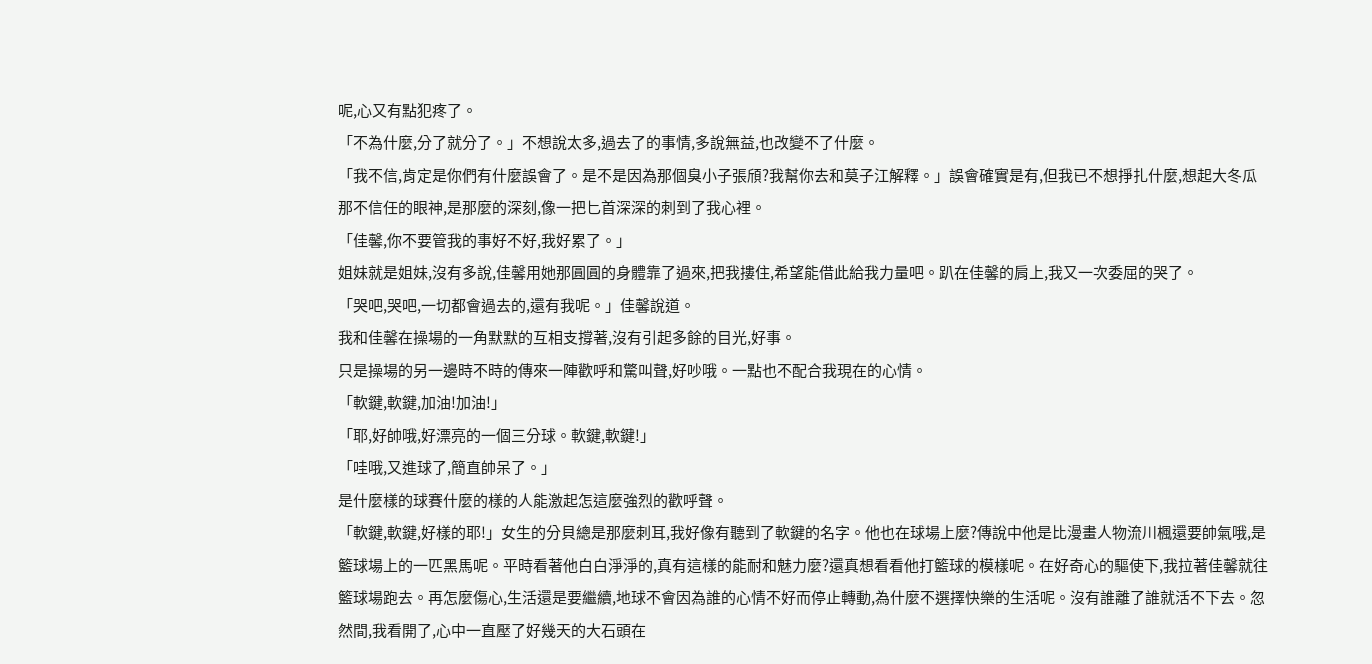呢,心又有點犯疼了。
「不為什麼,分了就分了。」不想說太多,過去了的事情,多說無益,也改變不了什麼。
「我不信,肯定是你們有什麼誤會了。是不是因為那個臭小子張頎?我幫你去和莫子江解釋。」誤會確實是有,但我已不想掙扎什麼,想起大冬瓜那不信任的眼神,是那麼的深刻,像一把匕首深深的刺到了我心裡。
「佳馨,你不要管我的事好不好,我好累了。」
姐妹就是姐妹,沒有多說,佳馨用她那圓圓的身體靠了過來,把我摟住,希望能借此給我力量吧。趴在佳馨的肩上,我又一次委屈的哭了。
「哭吧,哭吧,一切都會過去的,還有我呢。」佳馨說道。
我和佳馨在操場的一角默默的互相支撐著,沒有引起多餘的目光,好事。
只是操場的另一邊時不時的傳來一陣歡呼和驚叫聲,好吵哦。一點也不配合我現在的心情。
「軟鍵,軟鍵,加油!加油!」
「耶,好帥哦,好漂亮的一個三分球。軟鍵,軟鍵!」
「哇哦,又進球了,簡直帥呆了。」
是什麼樣的球賽什麼的樣的人能激起怎這麼強烈的歡呼聲。
「軟鍵,軟鍵,好樣的耶!」女生的分貝總是那麼刺耳,我好像有聽到了軟鍵的名字。他也在球場上麼?傳說中他是比漫畫人物流川楓還要帥氣哦,是籃球場上的一匹黑馬呢。平時看著他白白淨淨的,真有這樣的能耐和魅力麼?還真想看看他打籃球的模樣呢。在好奇心的驅使下,我拉著佳馨就往籃球場跑去。再怎麼傷心,生活還是要繼續,地球不會因為誰的心情不好而停止轉動,為什麼不選擇快樂的生活呢。沒有誰離了誰就活不下去。忽然間,我看開了,心中一直壓了好幾天的大石頭在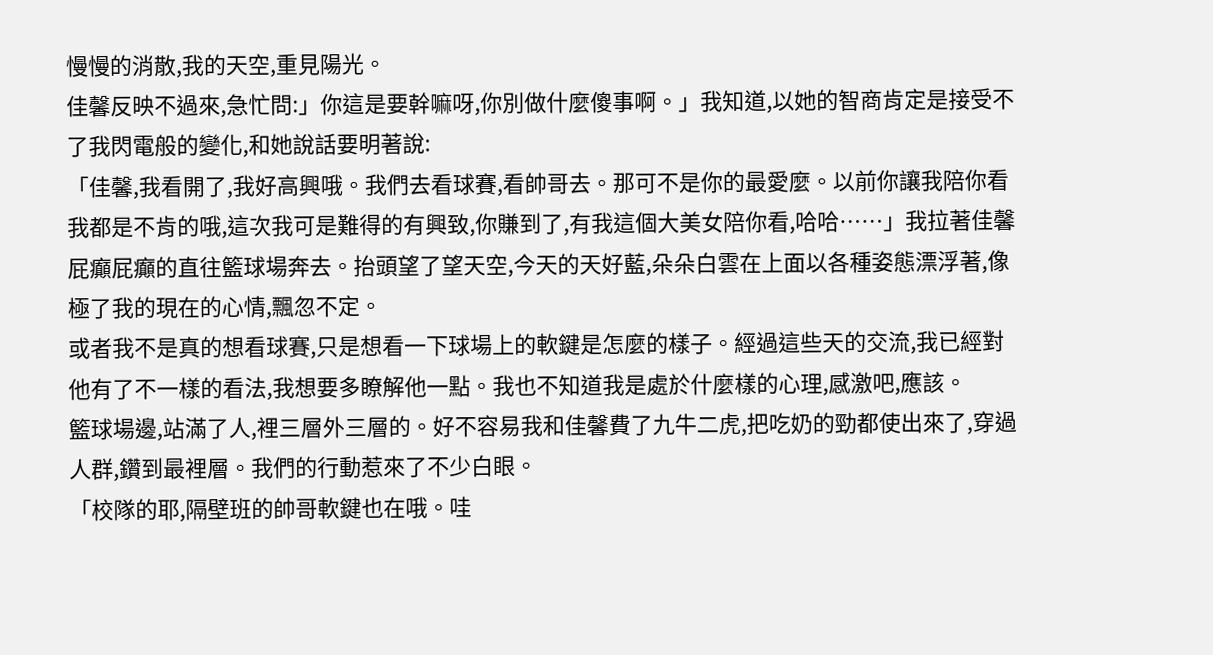慢慢的消散,我的天空,重見陽光。
佳馨反映不過來,急忙問:」你這是要幹嘛呀,你別做什麼傻事啊。」我知道,以她的智商肯定是接受不了我閃電般的變化,和她說話要明著說:
「佳馨,我看開了,我好高興哦。我們去看球賽,看帥哥去。那可不是你的最愛麼。以前你讓我陪你看我都是不肯的哦,這次我可是難得的有興致,你賺到了,有我這個大美女陪你看,哈哈……」我拉著佳馨屁癲屁癲的直往籃球場奔去。抬頭望了望天空,今天的天好藍,朵朵白雲在上面以各種姿態漂浮著,像極了我的現在的心情,飄忽不定。
或者我不是真的想看球賽,只是想看一下球場上的軟鍵是怎麼的樣子。經過這些天的交流,我已經對他有了不一樣的看法,我想要多瞭解他一點。我也不知道我是處於什麼樣的心理,感激吧,應該。
籃球場邊,站滿了人,裡三層外三層的。好不容易我和佳馨費了九牛二虎,把吃奶的勁都使出來了,穿過人群,鑽到最裡層。我們的行動惹來了不少白眼。
「校隊的耶,隔壁班的帥哥軟鍵也在哦。哇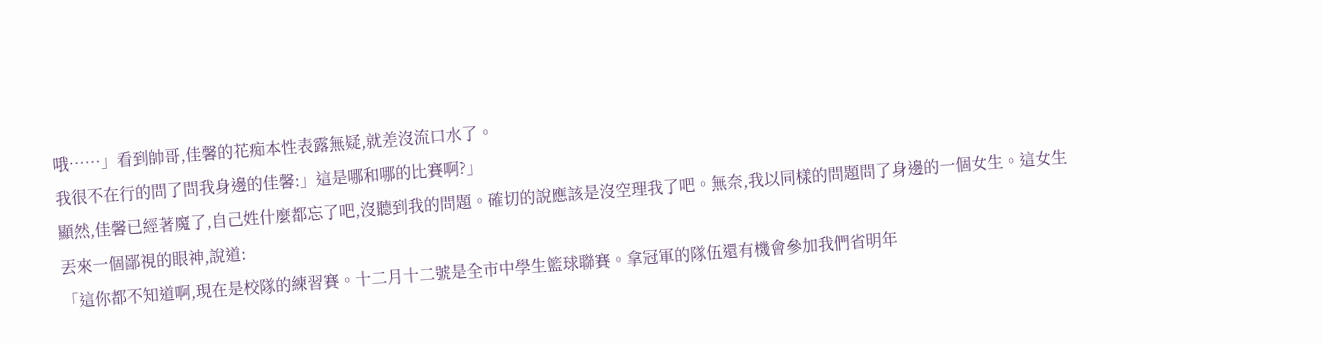哦……」看到帥哥,佳馨的花痴本性表露無疑,就差沒流口水了。
我很不在行的問了問我身邊的佳馨:」這是哪和哪的比賽啊?」
顯然,佳馨已經著魔了,自己姓什麼都忘了吧,沒聽到我的問題。確切的說應該是沒空理我了吧。無奈,我以同樣的問題問了身邊的一個女生。這女生丟來一個鄙視的眼神,說道:
「這你都不知道啊,現在是校隊的練習賽。十二月十二號是全市中學生籃球聯賽。拿冠軍的隊伍還有機會參加我們省明年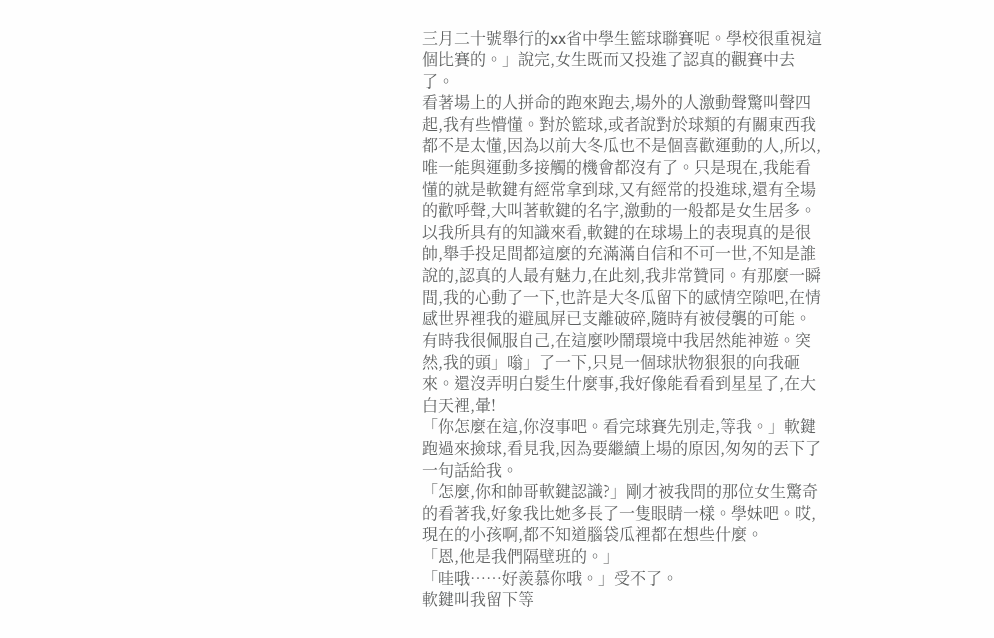三月二十號舉行的xx省中學生籃球聯賽呢。學校很重視這個比賽的。」說完,女生既而又投進了認真的觀賽中去了。
看著場上的人拼命的跑來跑去,場外的人激動聲驚叫聲四起,我有些懵懂。對於籃球,或者說對於球類的有關東西我都不是太懂,因為以前大冬瓜也不是個喜歡運動的人,所以,唯一能與運動多接觸的機會都沒有了。只是現在,我能看懂的就是軟鍵有經常拿到球,又有經常的投進球,還有全場的歡呼聲,大叫著軟鍵的名字,激動的一般都是女生居多。以我所具有的知識來看,軟鍵的在球場上的表現真的是很帥,舉手投足間都這麼的充滿滿自信和不可一世,不知是誰說的,認真的人最有魅力,在此刻,我非常贊同。有那麼一瞬間,我的心動了一下,也許是大冬瓜留下的感情空隙吧,在情感世界裡我的避風屏已支離破碎,隨時有被侵襲的可能。
有時我很佩服自己,在這麼吵鬧環境中我居然能神遊。突然,我的頭」嗡」了一下,只見一個球狀物狠狠的向我砸來。還沒弄明白髮生什麼事,我好像能看看到星星了,在大白天裡,暈!
「你怎麼在這,你沒事吧。看完球賽先別走,等我。」軟鍵跑過來撿球,看見我,因為要繼續上場的原因,匆匆的丟下了一句話給我。
「怎麼,你和帥哥軟鍵認識?」剛才被我問的那位女生驚奇的看著我,好象我比她多長了一隻眼睛一樣。學妹吧。哎,現在的小孩啊,都不知道腦袋瓜裡都在想些什麼。
「恩,他是我們隔壁班的。」
「哇哦……好羨慕你哦。」受不了。
軟鍵叫我留下等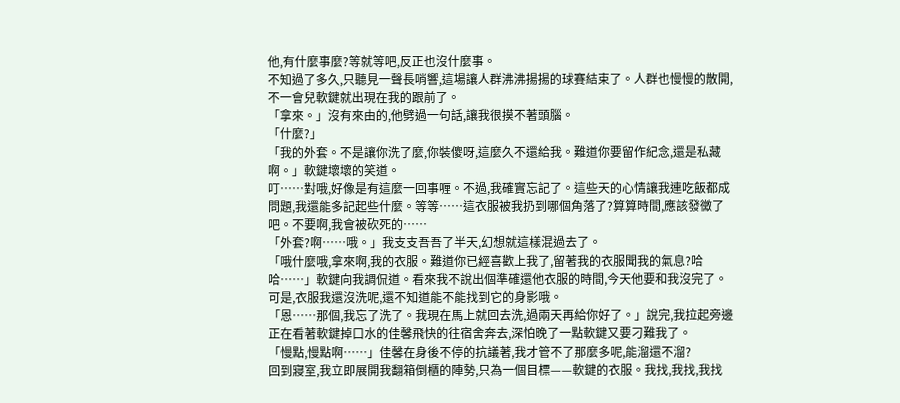他,有什麼事麼?等就等吧,反正也沒什麼事。
不知過了多久,只聽見一聲長哨響,這場讓人群沸沸揚揚的球賽結束了。人群也慢慢的散開,不一會兒軟鍵就出現在我的跟前了。
「拿來。」沒有來由的,他劈過一句話,讓我很摸不著頭腦。
「什麼?」
「我的外套。不是讓你洗了麼,你裝傻呀,這麼久不還給我。難道你要留作紀念,還是私藏啊。」軟鍵壞壞的笑道。
叮……對哦,好像是有這麼一回事喱。不過,我確實忘記了。這些天的心情讓我連吃飯都成問題,我還能多記起些什麼。等等……這衣服被我扔到哪個角落了?算算時間,應該發黴了吧。不要啊,我會被砍死的……
「外套?啊……哦。」我支支吾吾了半天,幻想就這樣混過去了。
「哦什麼哦,拿來啊,我的衣服。難道你已經喜歡上我了,留著我的衣服聞我的氣息?哈哈……」軟鍵向我調侃道。看來我不說出個準確還他衣服的時間,今天他要和我沒完了。可是,衣服我還沒洗呢,還不知道能不能找到它的身影哦。
「恩……那個,我忘了洗了。我現在馬上就回去洗,過兩天再給你好了。」說完,我拉起旁邊正在看著軟鍵掉口水的佳馨飛快的往宿舍奔去,深怕晚了一點軟鍵又要刁難我了。
「慢點,慢點啊……」佳馨在身後不停的抗議著,我才管不了那麼多呢,能溜還不溜?
回到寢室,我立即展開我翻箱倒櫃的陣勢,只為一個目標——軟鍵的衣服。我找,我找,我找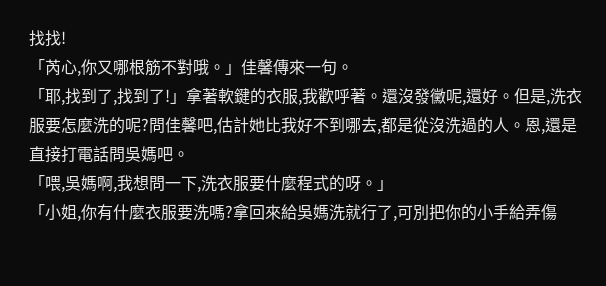找找!
「芮心,你又哪根筋不對哦。」佳馨傳來一句。
「耶,找到了,找到了!」拿著軟鍵的衣服,我歡呼著。還沒發黴呢,還好。但是,洗衣服要怎麼洗的呢?問佳馨吧,估計她比我好不到哪去,都是從沒洗過的人。恩,還是直接打電話問吳媽吧。
「喂,吳媽啊,我想問一下,洗衣服要什麼程式的呀。」
「小姐,你有什麼衣服要洗嗎?拿回來給吳媽洗就行了,可別把你的小手給弄傷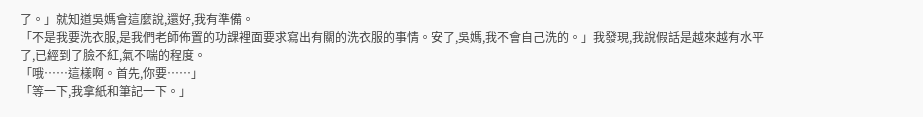了。」就知道吳媽會這麼說,還好,我有準備。
「不是我要洗衣服,是我們老師佈置的功課裡面要求寫出有關的洗衣服的事情。安了,吳媽,我不會自己洗的。」我發現,我說假話是越來越有水平了,已經到了臉不紅,氣不喘的程度。
「哦……這樣啊。首先,你要……」
「等一下,我拿紙和筆記一下。」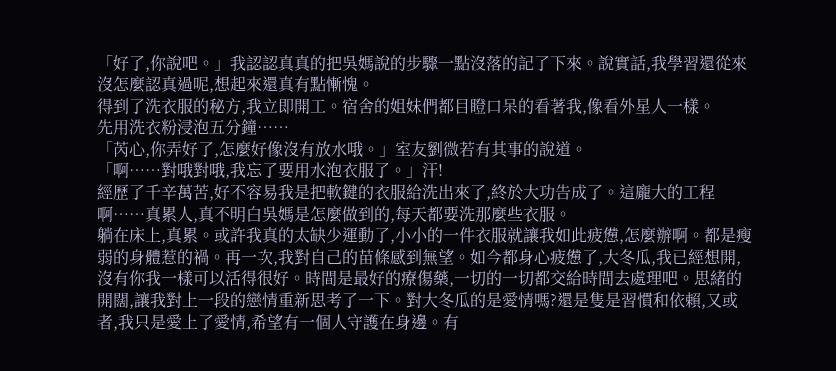「好了,你說吧。」我認認真真的把吳媽說的步驟一點沒落的記了下來。說實話,我學習還從來沒怎麼認真過呢,想起來還真有點慚愧。
得到了洗衣服的秘方,我立即開工。宿舍的姐妹們都目瞪口呆的看著我,像看外星人一樣。
先用洗衣粉浸泡五分鐘……
「芮心,你弄好了,怎麼好像沒有放水哦。」室友劉微若有其事的說道。
「啊……對哦對哦,我忘了要用水泡衣服了。」汗!
經歷了千辛萬苦,好不容易我是把軟鍵的衣服給洗出來了,終於大功告成了。這龐大的工程啊……真累人,真不明白吳媽是怎麼做到的,每天都要洗那麼些衣服。
躺在床上,真累。或許我真的太缺少運動了,小小的一件衣服就讓我如此疲憊,怎麼辦啊。都是瘦弱的身體惹的禍。再一次,我對自己的苗條感到無望。如今都身心疲憊了,大冬瓜,我已經想開,沒有你我一樣可以活得很好。時間是最好的療傷藥,一切的一切都交給時間去處理吧。思緒的開闊,讓我對上一段的戀情重新思考了一下。對大冬瓜的是愛情嗎?還是隻是習慣和依賴,又或者,我只是愛上了愛情,希望有一個人守護在身邊。有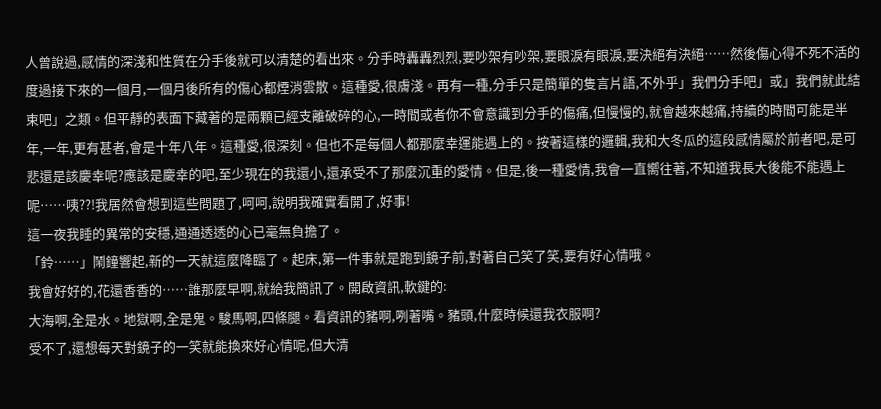人曾說過,感情的深淺和性質在分手後就可以清楚的看出來。分手時轟轟烈烈,要吵架有吵架,要眼淚有眼淚,要決絕有決絕……然後傷心得不死不活的度過接下來的一個月,一個月後所有的傷心都煙消雲散。這種愛,很膚淺。再有一種,分手只是簡單的隻言片語,不外乎」我們分手吧」或」我們就此結束吧」之類。但平靜的表面下藏著的是兩顆已經支離破碎的心,一時間或者你不會意識到分手的傷痛,但慢慢的,就會越來越痛,持續的時間可能是半年,一年,更有甚者,會是十年八年。這種愛,很深刻。但也不是每個人都那麼幸運能遇上的。按著這樣的邏輯,我和大冬瓜的這段感情屬於前者吧,是可悲還是該慶幸呢?應該是慶幸的吧,至少現在的我還小,還承受不了那麼沉重的愛情。但是,後一種愛情,我會一直嚮往著,不知道我長大後能不能遇上呢……咦??!我居然會想到這些問題了,呵呵,說明我確實看開了,好事!
這一夜我睡的異常的安穩,通通透透的心已毫無負擔了。
「鈴……」鬧鐘響起,新的一天就這麼降臨了。起床,第一件事就是跑到鏡子前,對著自己笑了笑,要有好心情哦。
我會好好的,花還香香的……誰那麼早啊,就給我簡訊了。開啟資訊,軟鍵的:
大海啊,全是水。地獄啊,全是鬼。駿馬啊,四條腿。看資訊的豬啊,咧著嘴。豬頭,什麼時候還我衣服啊?
受不了,還想每天對鏡子的一笑就能換來好心情呢,但大清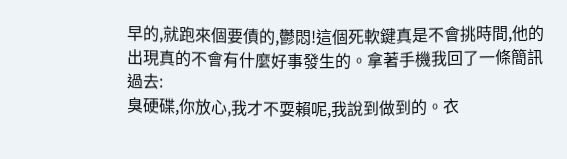早的,就跑來個要債的,鬱悶!這個死軟鍵真是不會挑時間,他的出現真的不會有什麼好事發生的。拿著手機我回了一條簡訊過去:
臭硬碟,你放心,我才不耍賴呢,我說到做到的。衣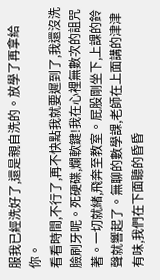服我已經洗好了,還是親自洗的。放學了再拿給你。
看看時間,不行了,再不快點我就要遲到了,我還沒洗臉刷牙呢。死硬碟,爛軟鍵!我在心裡無數次的詛咒著。一切就緒,飛奔至教室。屁股剛坐下,上課的鈴聲就響起了。無聊的數學課,老師在上面講的津津有味,我們在下面聽的昏昏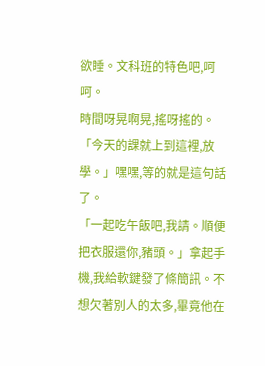欲睡。文科班的特色吧,呵呵。
時間呀晃啊晃,搖呀搖的。
「今天的課就上到這裡,放學。」嘿嘿,等的就是這句話了。
「一起吃午飯吧,我請。順便把衣服還你,豬頭。」拿起手機,我給軟鍵發了條簡訊。不想欠著別人的太多,畢竟他在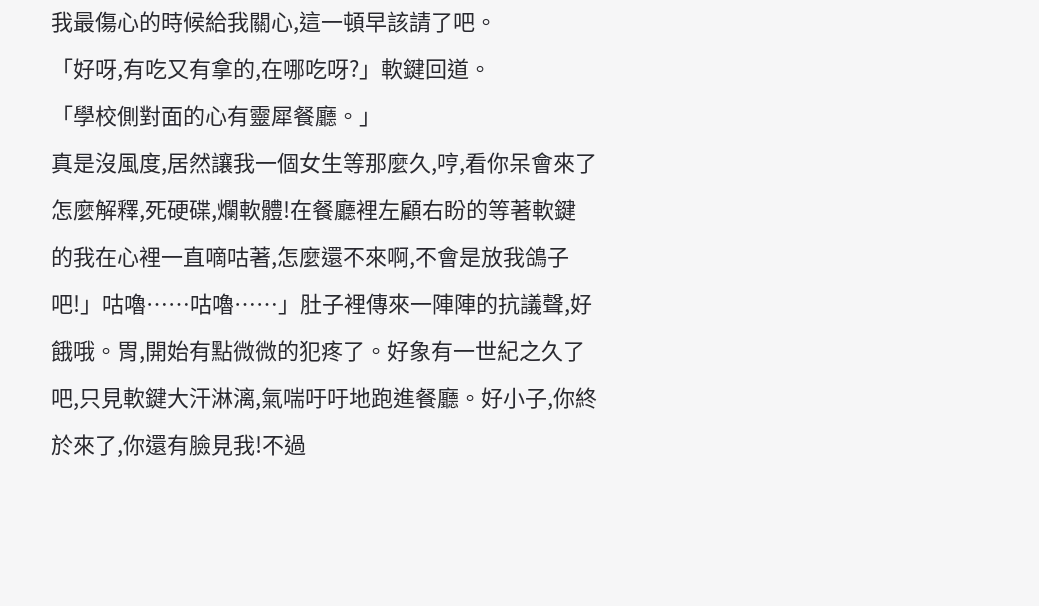我最傷心的時候給我關心,這一頓早該請了吧。
「好呀,有吃又有拿的,在哪吃呀?」軟鍵回道。
「學校側對面的心有靈犀餐廳。」
真是沒風度,居然讓我一個女生等那麼久,哼,看你呆會來了怎麼解釋,死硬碟,爛軟體!在餐廳裡左顧右盼的等著軟鍵的我在心裡一直嘀咕著,怎麼還不來啊,不會是放我鴿子吧!」咕嚕……咕嚕……」肚子裡傳來一陣陣的抗議聲,好餓哦。胃,開始有點微微的犯疼了。好象有一世紀之久了吧,只見軟鍵大汗淋漓,氣喘吁吁地跑進餐廳。好小子,你終於來了,你還有臉見我!不過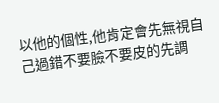以他的個性,他肯定會先無視自己過錯不要臉不要皮的先調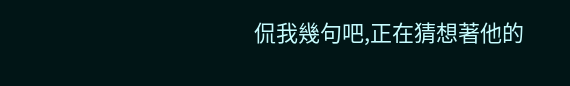侃我幾句吧,正在猜想著他的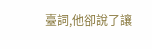臺詞,他卻說了讓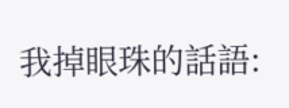我掉眼珠的話語: